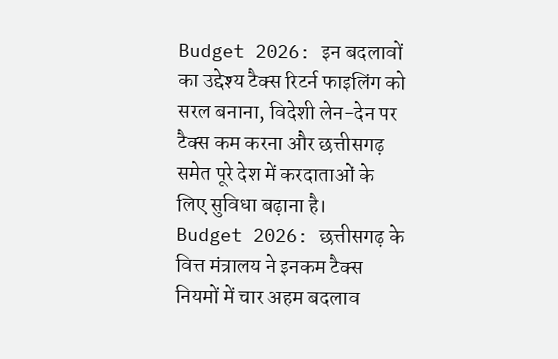Budget 2026: इन बदलावों का उद्देश्य टैक्स रिटर्न फाइलिंग को सरल बनाना, विदेशी लेन-देन पर टैक्स कम करना और छत्तीसगढ़ समेत पूरे देश में करदाताओं के लिए सुविधा बढ़ाना है।
Budget 2026: छत्तीसगढ़ के वित्त मंत्रालय ने इनकम टैक्स नियमों में चार अहम बदलाव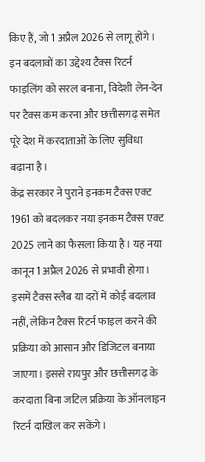किए हैं, जो 1 अप्रैल 2026 से लागू होंगे। इन बदलावों का उद्देश्य टैक्स रिटर्न फाइलिंग को सरल बनाना, विदेशी लेन-देन पर टैक्स कम करना और छत्तीसगढ़ समेत पूरे देश में करदाताओं के लिए सुविधा बढ़ाना है।
केंद्र सरकार ने पुराने इनकम टैक्स एक्ट 1961 को बदलकर नया इनकम टैक्स एक्ट 2025 लाने का फैसला किया है। यह नया कानून 1 अप्रैल 2026 से प्रभावी होगा। इसमें टैक्स स्लैब या दरों में कोई बदलाव नहीं, लेकिन टैक्स रिटर्न फाइल करने की प्रक्रिया को आसान और डिजिटल बनाया जाएगा। इससे रायपुर और छत्तीसगढ़ के करदाता बिना जटिल प्रक्रिया के ऑनलाइन रिटर्न दाखिल कर सकेंगे।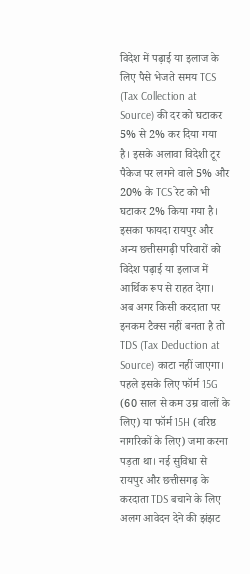विदेश में पढ़ाई या इलाज के लिए पैसे भेजते समय TCS (Tax Collection at Source) की दर को घटाकर 5% से 2% कर दिया गया है। इसके अलावा विदेशी टूर पैकेज पर लगने वाले 5% और 20% के TCS रेट को भी घटाकर 2% किया गया है। इसका फायदा रायपुर और अन्य छत्तीसगढ़ी परिवारों को विदेश पढ़ाई या इलाज में आर्थिक रूप से राहत देगा।
अब अगर किसी करदाता पर इनकम टैक्स नहीं बनता है तो TDS (Tax Deduction at Source) काटा नहीं जाएगा। पहले इसके लिए फॉर्म 15G (60 साल से कम उम्र वालों के लिए) या फॉर्म 15H (वरिष्ठ नागरिकों के लिए) जमा करना पड़ता था। नई सुविधा से रायपुर और छत्तीसगढ़ के करदाता TDS बचाने के लिए अलग आवेदन देने की झंझट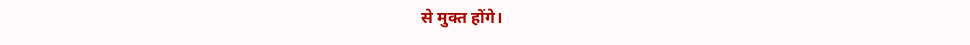से मुक्त होंगे।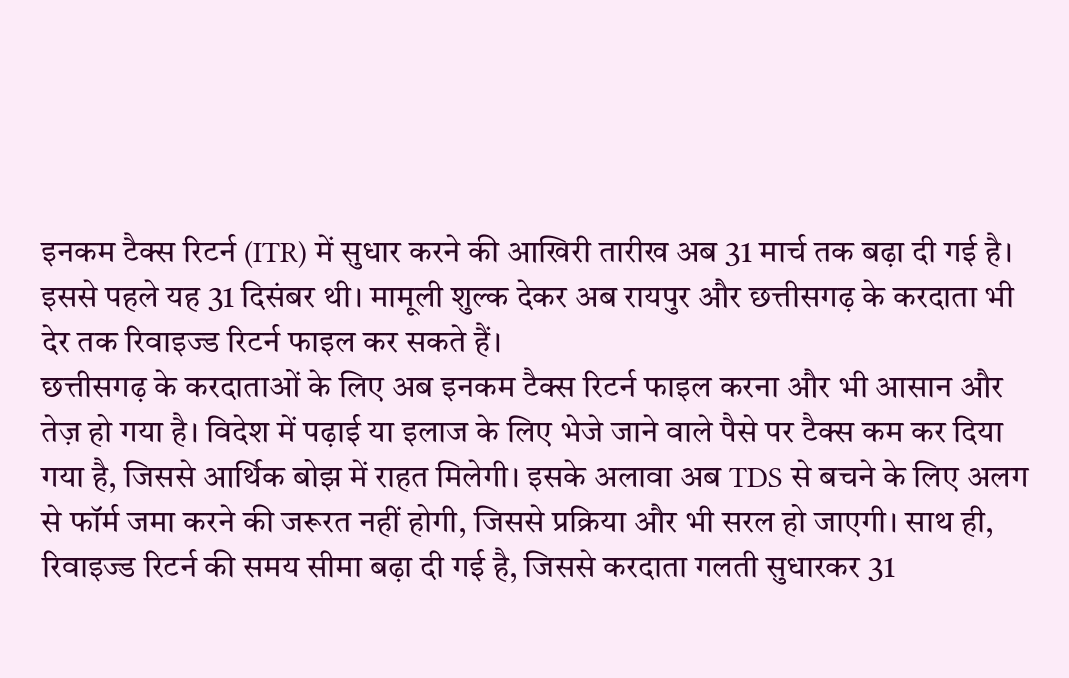इनकम टैक्स रिटर्न (ITR) में सुधार करने की आखिरी तारीख अब 31 मार्च तक बढ़ा दी गई है। इससे पहले यह 31 दिसंबर थी। मामूली शुल्क देकर अब रायपुर और छत्तीसगढ़ के करदाता भी देर तक रिवाइज्ड रिटर्न फाइल कर सकते हैं।
छत्तीसगढ़ के करदाताओं के लिए अब इनकम टैक्स रिटर्न फाइल करना और भी आसान और तेज़ हो गया है। विदेश में पढ़ाई या इलाज के लिए भेजे जाने वाले पैसे पर टैक्स कम कर दिया गया है, जिससे आर्थिक बोझ में राहत मिलेगी। इसके अलावा अब TDS से बचने के लिए अलग से फॉर्म जमा करने की जरूरत नहीं होगी, जिससे प्रक्रिया और भी सरल हो जाएगी। साथ ही, रिवाइज्ड रिटर्न की समय सीमा बढ़ा दी गई है, जिससे करदाता गलती सुधारकर 31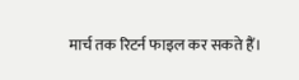मार्च तक रिटर्न फाइल कर सकते हैं।